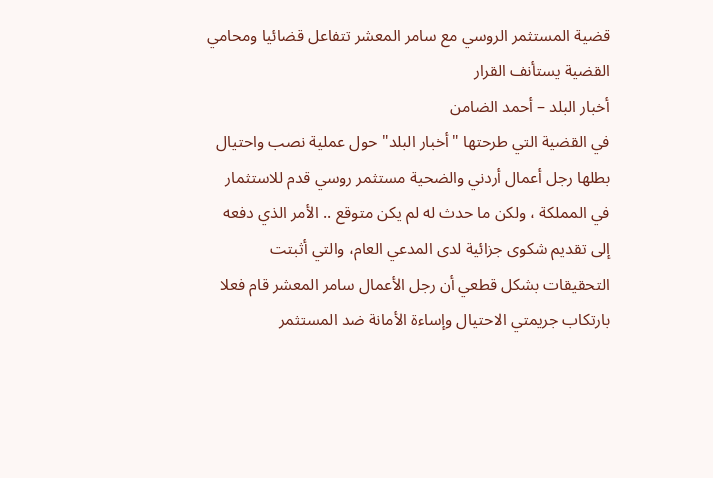قضية المستثمر الروسي مع سامر المعشر تتفاعل قضائيا ومحامي القضية يستأنف القرار
أخبار البلد – أحمد الضامن
في القضية التي طرحتها "أخبار البلد" حول عملية نصب واحتيال بطلها رجل أعمال أردني والضحية مستثمر روسي قدم للاستثمار في المملكة ، ولكن ما حدث له لم يكن متوقع .. الأمر الذي دفعه إلى تقديم شكوى جزائية لدى المدعي العام، والتي أثبتت التحقيقات بشكل قطعي أن رجل الأعمال سامر المعشر قام فعلا بارتكاب جريمتي الاحتيال وإساءة الأمانة ضد المستثمر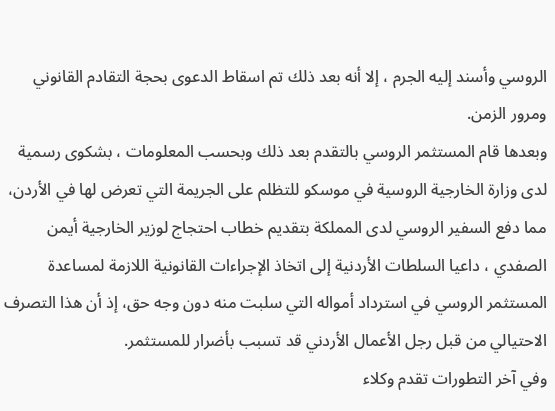الروسي وأسند إليه الجرم ، إلا أنه بعد ذلك تم اسقاط الدعوى بحجة التقادم القانوني ومرور الزمن.
وبعدها قام المستثمر الروسي بالتقدم بعد ذلك وبحسب المعلومات ، بشكوى رسمية لدى وزارة الخارجية الروسية في موسكو للتظلم على الجريمة التي تعرض لها في الأردن، مما دفع السفير الروسي لدى المملكة بتقديم خطاب احتجاج لوزير الخارجية أيمن الصفدي ، داعيا السلطات الأردنية إلى اتخاذ الإجراءات القانونية اللازمة لمساعدة المستثمر الروسي في استرداد أمواله التي سلبت منه دون وجه حق، إذ أن هذا التصرف الاحتيالي من قبل رجل الأعمال الأردني قد تسبب بأضرار للمستثمر.
وفي آخر التطورات تقدم وكلاء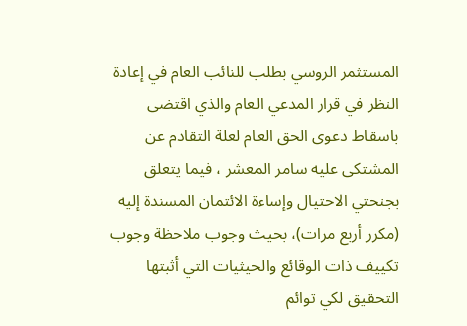المستثمر الروسي بطلب للنائب العام في إعادة النظر في قرار المدعي العام والذي اقتضى باسقاط دعوى الحق العام لعلة التقادم عن المشتكى عليه سامر المعشر ، فيما يتعلق بجنحتي الاحتيال وإساءة الائتمان المسندة إليه (مكرر أربع مرات)، بحيث وجوب ملاحظة وجوب تكييف ذات الوقائع والحيثيات التي أثبتها التحقيق لكي توائم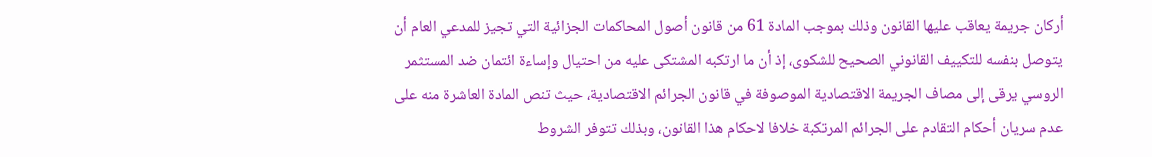أركان جريمة يعاقب عليها القانون وذلك بموجب المادة 61 من قانون أصول المحاكمات الجزائية التي تجيز للمدعي العام أن يتوصل بنفسه للتكييف القانوني الصحيح للشكوى، إذ أن ما ارتكبه المشتكى عليه من احتيال وإساءة ائتمان ضد المستثمر الروسي يرقى إلى مصاف الجريمة الاقتصادية الموصوفة في قانون الجرائم الاقتصادية، حيث تنص المادة العاشرة منه على عدم سريان أحكام التقادم على الجرائم المرتكبة خلافا لاحكام هذا القانون، وبذلك تتوفر الشروط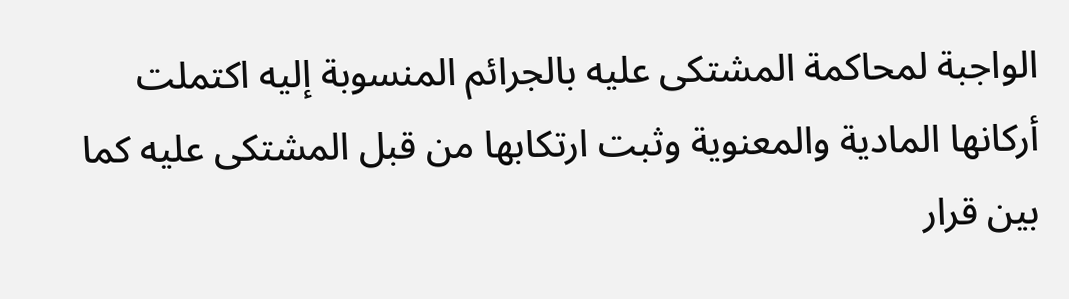الواجبة لمحاكمة المشتكى عليه بالجرائم المنسوبة إليه اكتملت أركانها المادية والمعنوية وثبت ارتكابها من قبل المشتكى عليه كما بين قرار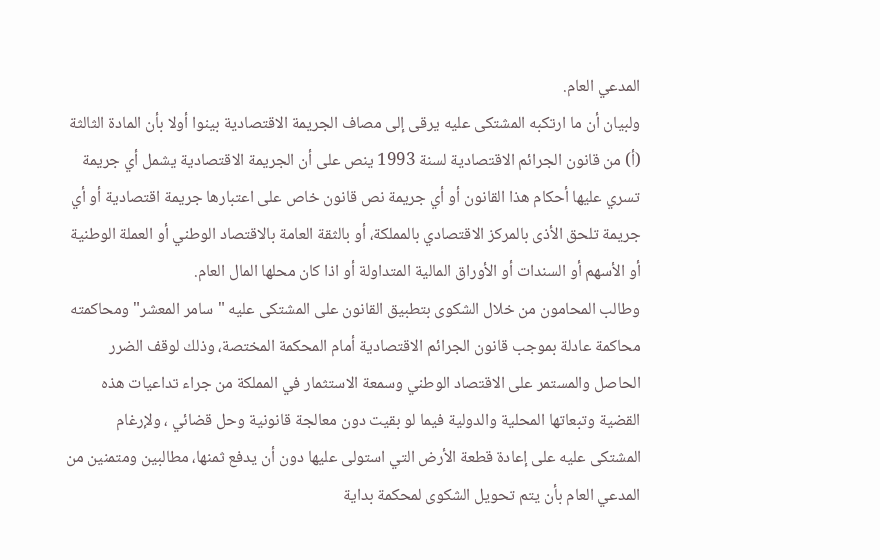المدعي العام.
ولبيان أن ما ارتكبه المشتكى عليه يرقى إلى مصاف الجريمة الاقتصادية بينوا أولا بأن المادة الثالثة (أ) من قانون الجرائم الاقتصادية لسنة 1993 ينص على أن الجريمة الاقتصادية يشمل أي جريمة تسري عليها أحكام هذا القانون أو أي جريمة نص قانون خاص على اعتبارها جريمة اقتصادية أو أي جريمة تلحق الأذى بالمركز الاقتصادي بالمملكة، أو بالثقة العامة بالاقتصاد الوطني أو العملة الوطنية أو الأسهم أو السندات أو الأوراق المالية المتداولة أو اذا كان محلها المال العام.
وطالب المحامون من خلال الشكوى بتطبيق القانون على المشتكى عليه "سامر المعشر" ومحاكمته محاكمة عادلة بموجب قانون الجرائم الاقتصادية أمام المحكمة المختصة، وذلك لوقف الضرر الحاصل والمستمر على الاقتصاد الوطني وسمعة الاستثمار في المملكة من جراء تداعيات هذه القضية وتبعاتها المحلية والدولية فيما لو بقيت دون معالجة قانونية وحل قضائي ، ولإرغام المشتكى عليه على إعادة قطعة الأرض التي استولى عليها دون أن يدفع ثمنها، مطالبين ومتمنين من المدعي العام بأن يتم تحويل الشكوى لمحكمة بداية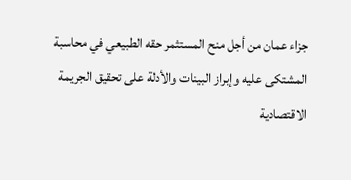جزاء عمان من أجل منح المستثمر حقه الطبيعي في محاسبة المشتكى عليه وإبراز البينات والأدلة على تحقيق الجريمة الاقتصادية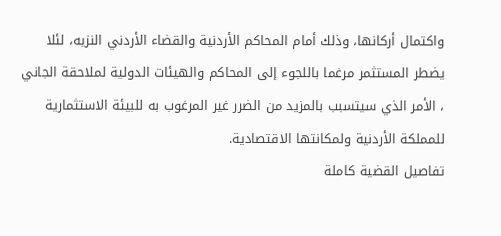واكتمال أركانها، وذلك أمام المحاكم الأردنية والقضاء الأردني النزيه، لئلا يضطر المستثمر مرغما باللجوء إلى المحاكم والهيئات الدولية لملاحقة الجاني ، الأمر الذي سيتسبب بالمزيد من الضرر غير المرغوب به للبيئة الاستثمارية للمملكة الأردنية ولمكانتها الاقتصادية.
تفاصيل القضية كاملة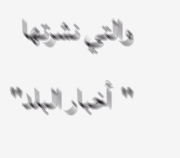والتي نشرتها "أخبار البلد"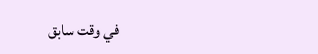في وقت سابق